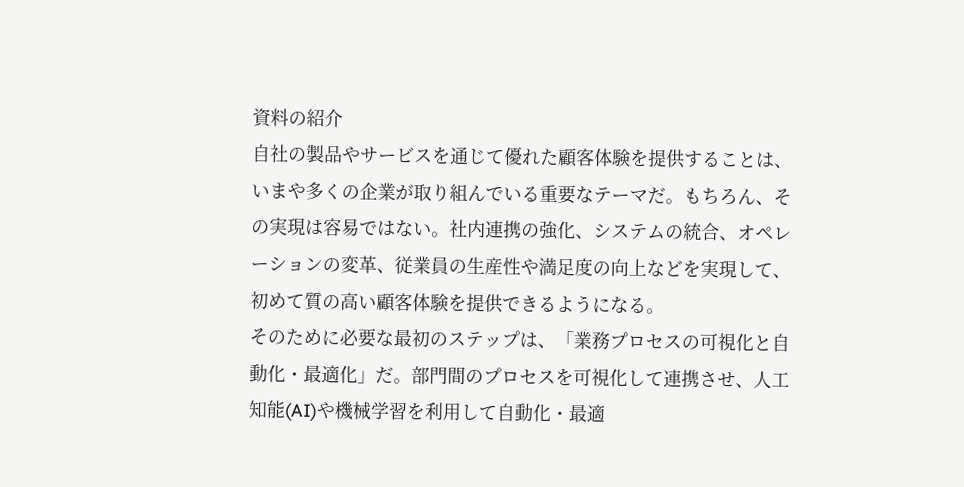資料の紹介
自社の製品やサービスを通じて優れた顧客体験を提供することは、いまや多くの企業が取り組んでいる重要なテーマだ。もちろん、その実現は容易ではない。社内連携の強化、システムの統合、オペレーションの変革、従業員の生産性や満足度の向上などを実現して、初めて質の高い顧客体験を提供できるようになる。
そのために必要な最初のステップは、「業務プロセスの可視化と自動化・最適化」だ。部門間のプロセスを可視化して連携させ、人工知能(AI)や機械学習を利用して自動化・最適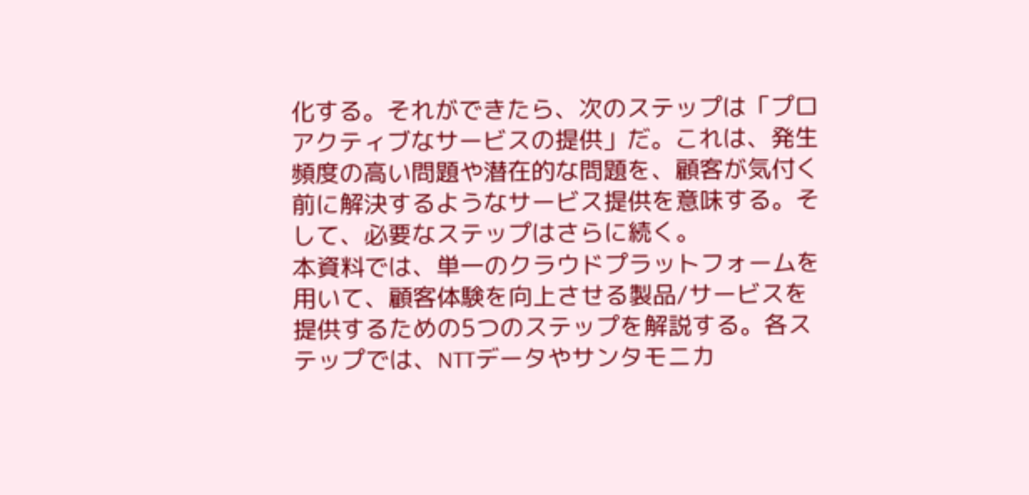化する。それができたら、次のステップは「プロアクティブなサービスの提供」だ。これは、発生頻度の高い問題や潜在的な問題を、顧客が気付く前に解決するようなサービス提供を意味する。そして、必要なステップはさらに続く。
本資料では、単一のクラウドプラットフォームを用いて、顧客体験を向上させる製品/サービスを提供するための5つのステップを解説する。各ステップでは、NTTデータやサンタモニカ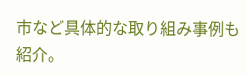市など具体的な取り組み事例も紹介。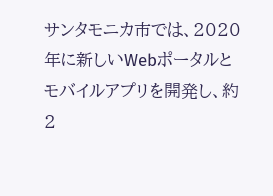サンタモニカ市では、2020年に新しいWebポータルとモバイルアプリを開発し、約2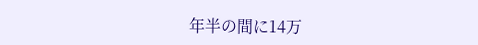年半の間に14万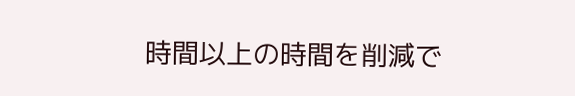時間以上の時間を削減で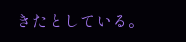きたとしている。